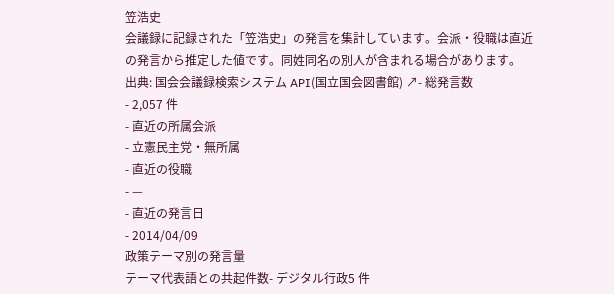笠浩史
会議録に記録された「笠浩史」の発言を集計しています。会派・役職は直近の発言から推定した値です。同姓同名の別人が含まれる場合があります。
出典: 国会会議録検索システム API(国立国会図書館) ↗- 総発言数
- 2,057 件
- 直近の所属会派
- 立憲民主党・無所属
- 直近の役職
- —
- 直近の発言日
- 2014/04/09
政策テーマ別の発言量
テーマ代表語との共起件数- デジタル行政5 件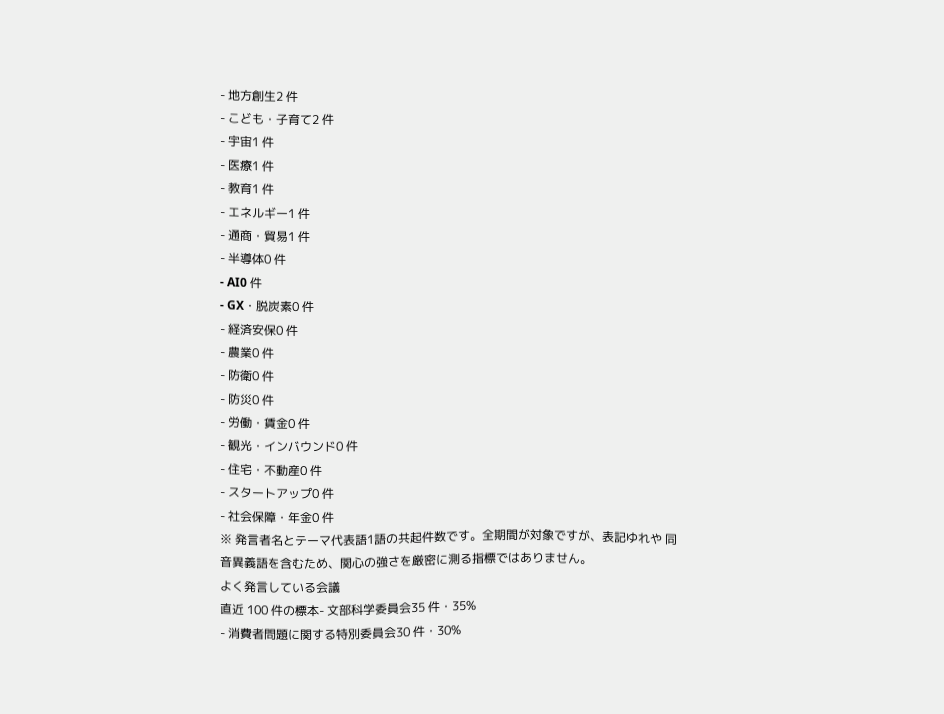- 地方創生2 件
- こども・子育て2 件
- 宇宙1 件
- 医療1 件
- 教育1 件
- エネルギー1 件
- 通商・貿易1 件
- 半導体0 件
- AI0 件
- GX・脱炭素0 件
- 経済安保0 件
- 農業0 件
- 防衛0 件
- 防災0 件
- 労働・賃金0 件
- 観光・インバウンド0 件
- 住宅・不動産0 件
- スタートアップ0 件
- 社会保障・年金0 件
※ 発言者名とテーマ代表語1語の共起件数です。全期間が対象ですが、表記ゆれや 同音異義語を含むため、関心の強さを厳密に測る指標ではありません。
よく発言している会議
直近 100 件の標本- 文部科学委員会35 件・35%
- 消費者問題に関する特別委員会30 件・30%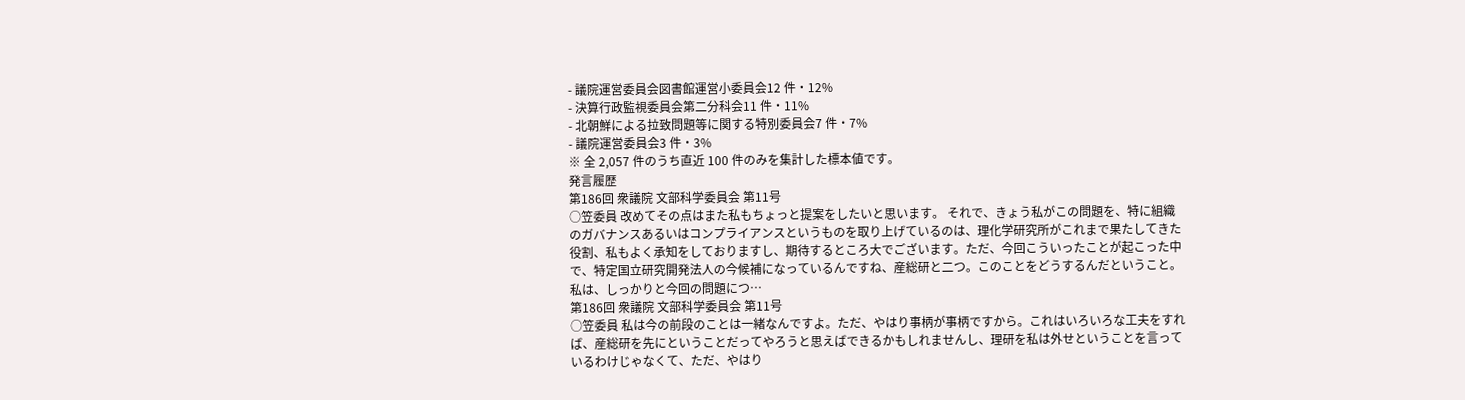- 議院運営委員会図書館運営小委員会12 件・12%
- 決算行政監視委員会第二分科会11 件・11%
- 北朝鮮による拉致問題等に関する特別委員会7 件・7%
- 議院運営委員会3 件・3%
※ 全 2,057 件のうち直近 100 件のみを集計した標本値です。
発言履歴
第186回 衆議院 文部科学委員会 第11号
○笠委員 改めてその点はまた私もちょっと提案をしたいと思います。 それで、きょう私がこの問題を、特に組織のガバナンスあるいはコンプライアンスというものを取り上げているのは、理化学研究所がこれまで果たしてきた役割、私もよく承知をしておりますし、期待するところ大でございます。ただ、今回こういったことが起こった中で、特定国立研究開発法人の今候補になっているんですね、産総研と二つ。このことをどうするんだということ。私は、しっかりと今回の問題につ…
第186回 衆議院 文部科学委員会 第11号
○笠委員 私は今の前段のことは一緒なんですよ。ただ、やはり事柄が事柄ですから。これはいろいろな工夫をすれば、産総研を先にということだってやろうと思えばできるかもしれませんし、理研を私は外せということを言っているわけじゃなくて、ただ、やはり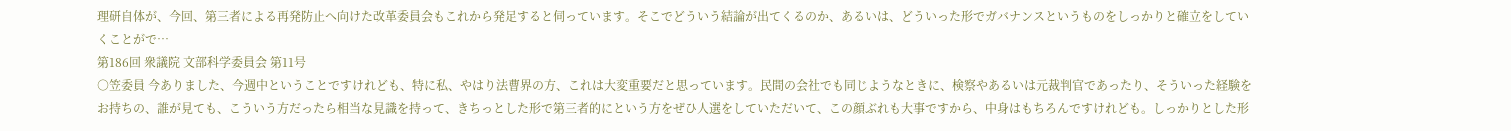理研自体が、今回、第三者による再発防止へ向けた改革委員会もこれから発足すると伺っています。そこでどういう結論が出てくるのか、あるいは、どういった形でガバナンスというものをしっかりと確立をしていくことがで…
第186回 衆議院 文部科学委員会 第11号
○笠委員 今ありました、今週中ということですけれども、特に私、やはり法曹界の方、これは大変重要だと思っています。民間の会社でも同じようなときに、検察やあるいは元裁判官であったり、そういった経験をお持ちの、誰が見ても、こういう方だったら相当な見識を持って、きちっとした形で第三者的にという方をぜひ人選をしていただいて、この顔ぶれも大事ですから、中身はもちろんですけれども。しっかりとした形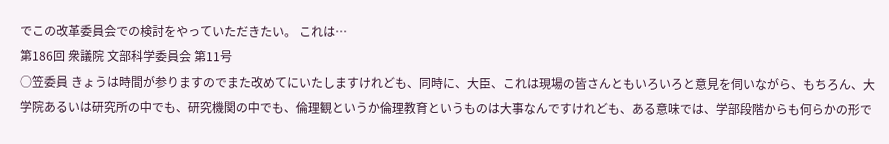でこの改革委員会での検討をやっていただきたい。 これは…
第186回 衆議院 文部科学委員会 第11号
○笠委員 きょうは時間が参りますのでまた改めてにいたしますけれども、同時に、大臣、これは現場の皆さんともいろいろと意見を伺いながら、もちろん、大学院あるいは研究所の中でも、研究機関の中でも、倫理観というか倫理教育というものは大事なんですけれども、ある意味では、学部段階からも何らかの形で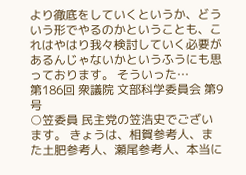より徹底をしていくというか、どういう形でやるのかということも、これはやはり我々検討していく必要があるんじゃないかというふうにも思っております。 そういった…
第186回 衆議院 文部科学委員会 第9号
○笠委員 民主党の笠浩史でございます。 きょうは、相賀参考人、また土肥参考人、瀬尾参考人、本当に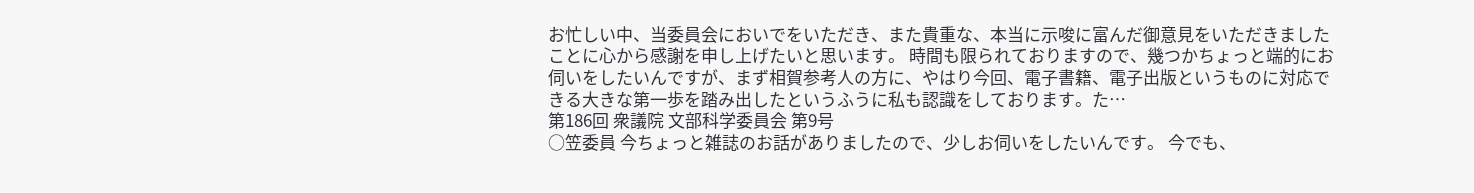お忙しい中、当委員会においでをいただき、また貴重な、本当に示唆に富んだ御意見をいただきましたことに心から感謝を申し上げたいと思います。 時間も限られておりますので、幾つかちょっと端的にお伺いをしたいんですが、まず相賀参考人の方に、やはり今回、電子書籍、電子出版というものに対応できる大きな第一歩を踏み出したというふうに私も認識をしております。た…
第186回 衆議院 文部科学委員会 第9号
○笠委員 今ちょっと雑誌のお話がありましたので、少しお伺いをしたいんです。 今でも、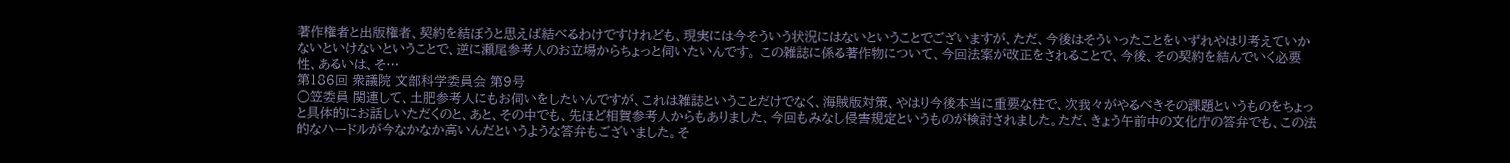著作権者と出版権者、契約を結ぼうと思えば結べるわけですけれども、現実には今そういう状況にはないということでございますが、ただ、今後はそういったことをいずれやはり考えていかないといけないということで、逆に瀬尾参考人のお立場からちょっと伺いたいんです。 この雑誌に係る著作物について、今回法案が改正をされることで、今後、その契約を結んでいく必要性、あるいは、そ…
第186回 衆議院 文部科学委員会 第9号
○笠委員 関連して、土肥参考人にもお伺いをしたいんですが、これは雑誌ということだけでなく、海賊版対策、やはり今後本当に重要な柱で、次我々がやるべきその課題というものをちょっと具体的にお話しいただくのと、あと、その中でも、先ほど相賀参考人からもありました、今回もみなし侵害規定というものが検討されました。ただ、きょう午前中の文化庁の答弁でも、この法的なハードルが今なかなか高いんだというような答弁もございました。そ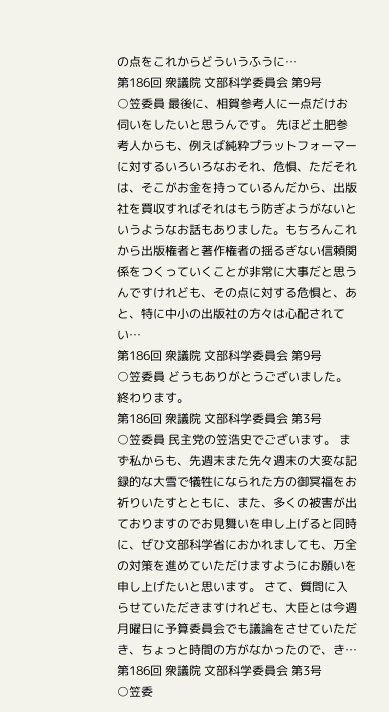の点をこれからどういうふうに…
第186回 衆議院 文部科学委員会 第9号
○笠委員 最後に、相賀参考人に一点だけお伺いをしたいと思うんです。 先ほど土肥参考人からも、例えば純粋プラットフォーマーに対するいろいろなおそれ、危惧、ただそれは、そこがお金を持っているんだから、出版社を買収すればそれはもう防ぎようがないというようなお話もありました。もちろんこれから出版権者と著作権者の揺るぎない信頼関係をつくっていくことが非常に大事だと思うんですけれども、その点に対する危惧と、あと、特に中小の出版社の方々は心配されてい…
第186回 衆議院 文部科学委員会 第9号
○笠委員 どうもありがとうございました。終わります。
第186回 衆議院 文部科学委員会 第3号
○笠委員 民主党の笠浩史でございます。 まず私からも、先週末また先々週末の大変な記録的な大雪で犠牲になられた方の御冥福をお祈りいたすとともに、また、多くの被害が出ておりますのでお見舞いを申し上げると同時に、ぜひ文部科学省におかれましても、万全の対策を進めていただけますようにお願いを申し上げたいと思います。 さて、質問に入らせていただきますけれども、大臣とは今週月曜日に予算委員会でも議論をさせていただき、ちょっと時間の方がなかったので、き…
第186回 衆議院 文部科学委員会 第3号
○笠委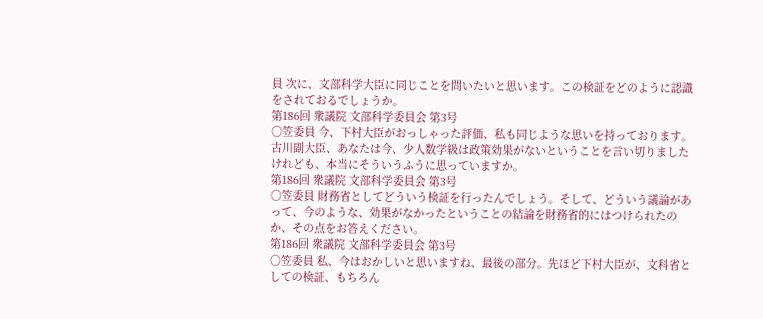員 次に、文部科学大臣に同じことを問いたいと思います。この検証をどのように認識をされておるでしょうか。
第186回 衆議院 文部科学委員会 第3号
○笠委員 今、下村大臣がおっしゃった評価、私も同じような思いを持っております。 古川副大臣、あなたは今、少人数学級は政策効果がないということを言い切りましたけれども、本当にそういうふうに思っていますか。
第186回 衆議院 文部科学委員会 第3号
○笠委員 財務省としてどういう検証を行ったんでしょう。そして、どういう議論があって、今のような、効果がなかったということの結論を財務省的にはつけられたのか、その点をお答えください。
第186回 衆議院 文部科学委員会 第3号
○笠委員 私、今はおかしいと思いますね、最後の部分。先ほど下村大臣が、文科省としての検証、もちろん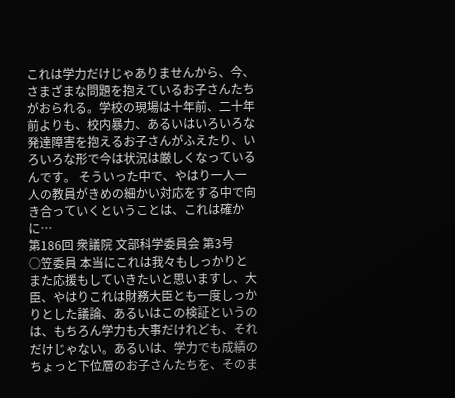これは学力だけじゃありませんから、今、さまざまな問題を抱えているお子さんたちがおられる。学校の現場は十年前、二十年前よりも、校内暴力、あるいはいろいろな発達障害を抱えるお子さんがふえたり、いろいろな形で今は状況は厳しくなっているんです。 そういった中で、やはり一人一人の教員がきめの細かい対応をする中で向き合っていくということは、これは確かに…
第186回 衆議院 文部科学委員会 第3号
○笠委員 本当にこれは我々もしっかりとまた応援もしていきたいと思いますし、大臣、やはりこれは財務大臣とも一度しっかりとした議論、あるいはこの検証というのは、もちろん学力も大事だけれども、それだけじゃない。あるいは、学力でも成績のちょっと下位層のお子さんたちを、そのま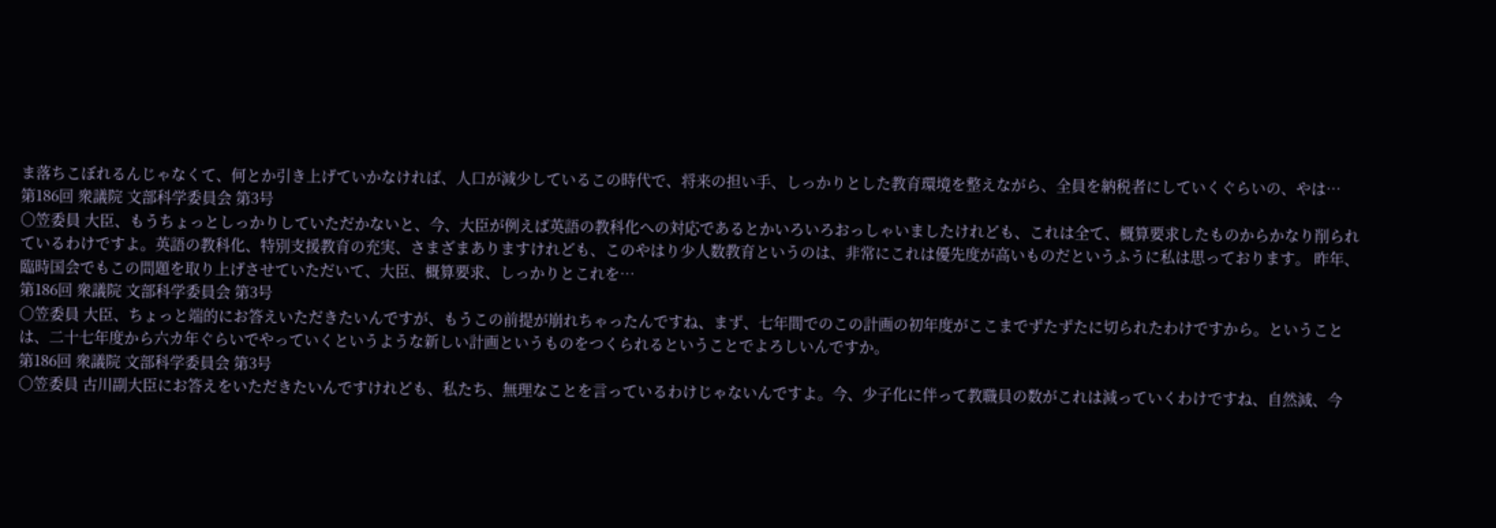ま落ちこぼれるんじゃなくて、何とか引き上げていかなければ、人口が減少しているこの時代で、将来の担い手、しっかりとした教育環境を整えながら、全員を納税者にしていくぐらいの、やは…
第186回 衆議院 文部科学委員会 第3号
○笠委員 大臣、もうちょっとしっかりしていただかないと、今、大臣が例えば英語の教科化への対応であるとかいろいろおっしゃいましたけれども、これは全て、概算要求したものからかなり削られているわけですよ。英語の教科化、特別支援教育の充実、さまざまありますけれども、このやはり少人数教育というのは、非常にこれは優先度が高いものだというふうに私は思っております。 昨年、臨時国会でもこの問題を取り上げさせていただいて、大臣、概算要求、しっかりとこれを…
第186回 衆議院 文部科学委員会 第3号
○笠委員 大臣、ちょっと端的にお答えいただきたいんですが、もうこの前提が崩れちゃったんですね、まず、七年間でのこの計画の初年度がここまでずたずたに切られたわけですから。ということは、二十七年度から六カ年ぐらいでやっていくというような新しい計画というものをつくられるということでよろしいんですか。
第186回 衆議院 文部科学委員会 第3号
○笠委員 古川副大臣にお答えをいただきたいんですけれども、私たち、無理なことを言っているわけじゃないんですよ。今、少子化に伴って教職員の数がこれは減っていくわけですね、自然減、今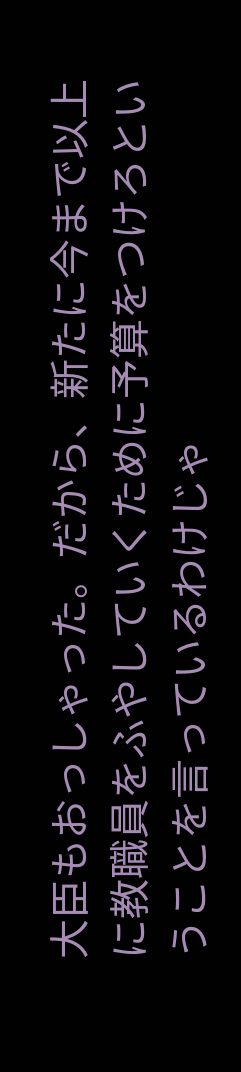大臣もおっしゃった。だから、新たに今まで以上に教職員をふやしていくために予算をつけろということを言っているわけじゃ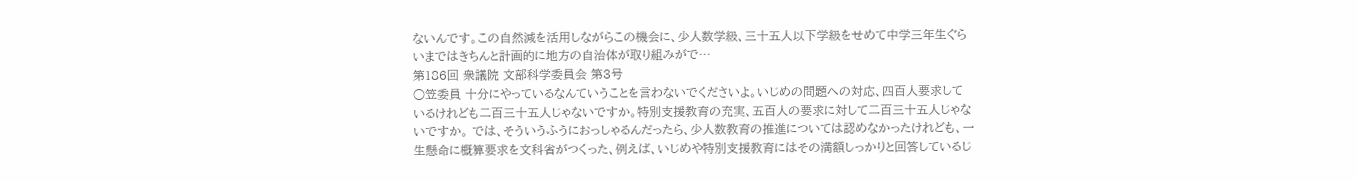ないんです。この自然減を活用しながらこの機会に、少人数学級、三十五人以下学級をせめて中学三年生ぐらいまではきちんと計画的に地方の自治体が取り組みがで…
第186回 衆議院 文部科学委員会 第3号
○笠委員 十分にやっているなんていうことを言わないでくださいよ。いじめの問題への対応、四百人要求しているけれども二百三十五人じゃないですか。特別支援教育の充実、五百人の要求に対して二百三十五人じゃないですか。 では、そういうふうにおっしゃるんだったら、少人数教育の推進については認めなかったけれども、一生懸命に概算要求を文科省がつくった、例えば、いじめや特別支援教育にはその満額しっかりと回答しているじ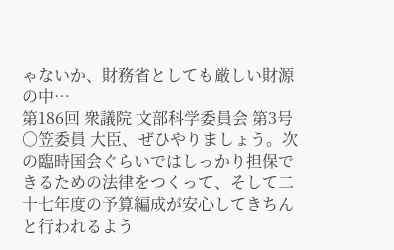ゃないか、財務省としても厳しい財源の中…
第186回 衆議院 文部科学委員会 第3号
○笠委員 大臣、ぜひやりましょう。次の臨時国会ぐらいではしっかり担保できるための法律をつくって、そして二十七年度の予算編成が安心してきちんと行われるよう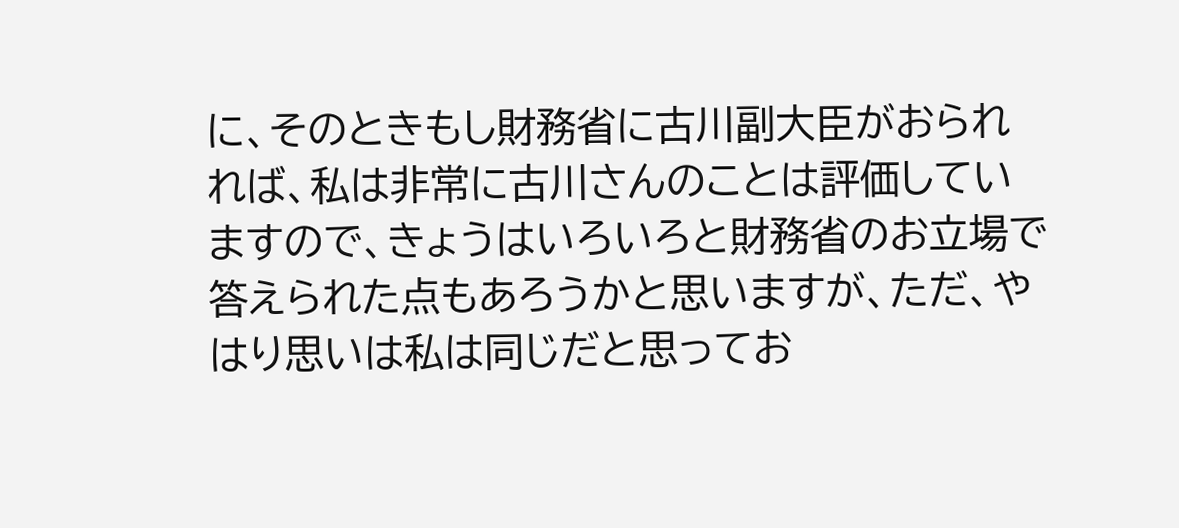に、そのときもし財務省に古川副大臣がおられれば、私は非常に古川さんのことは評価していますので、きょうはいろいろと財務省のお立場で答えられた点もあろうかと思いますが、ただ、やはり思いは私は同じだと思ってお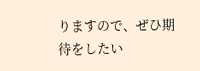りますので、ぜひ期待をしたい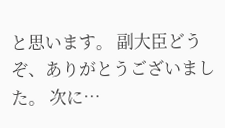と思います。 副大臣どうぞ、ありがとうございました。 次に…